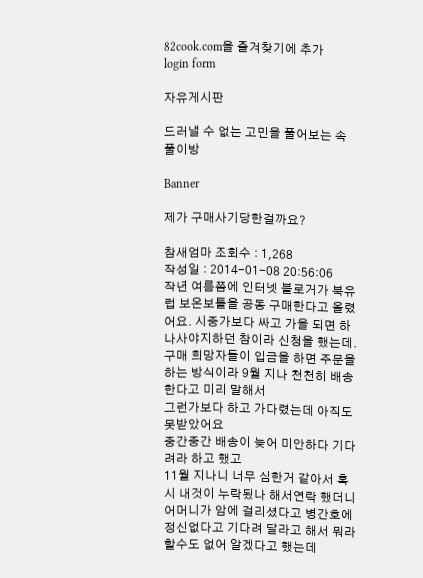82cook.com을 즐겨찾기에 추가
login form

자유게시판

드러낼 수 없는 고민을 풀어보는 속풀이방

Banner

제가 구매사기당한걸까요?

참새엄마 조회수 : 1,268
작성일 : 2014-01-08 20:56:06
작년 여름쯤에 인터넷 블로거가 북유럽 보온보틀을 공동 구매한다고 올렸어요. 시중가보다 싸고 가을 되면 하나사야지하던 참이라 신청을 했는데. 구매 희망자들이 입금을 하면 주문을 하는 방식이라 9월 지나 천천히 배송한다고 미리 말해서
그런가보다 하고 가다렸는데 아직도 못받았어요
중간중간 배송이 늦어 미안하다 기다려라 하고 했고
11월 지나니 너무 심한거 같아서 혹시 내것이 누락됬나 해서연락 했더니 어머니가 암에 걸리셨다고 병간호에 정신없다고 기다려 달라고 해서 뭐라 할수도 없어 알겠다고 했는데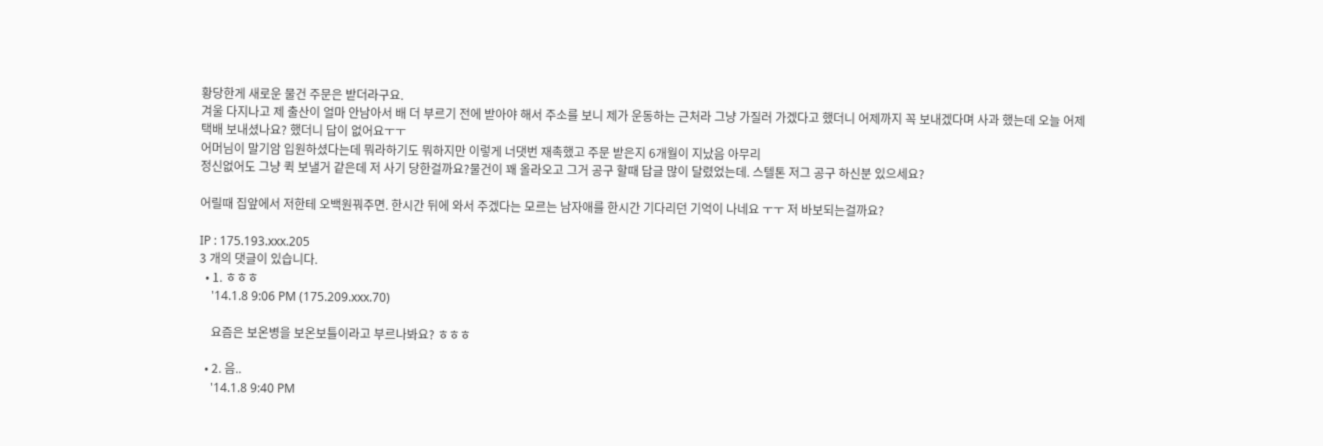황당한게 새로운 물건 주문은 받더라구요.
겨울 다지나고 제 출산이 얼마 안남아서 배 더 부르기 전에 받아야 해서 주소를 보니 제가 운동하는 근처라 그냥 가질러 가겠다고 했더니 어제까지 꼭 보내겠다며 사과 했는데 오늘 어제 택배 보내셨나요? 했더니 답이 없어요ㅜㅜ
어머님이 말기암 입원하셨다는데 뭐라하기도 뭐하지만 이렇게 너댓번 재촉했고 주문 받은지 6개월이 지났음 아무리
정신없어도 그냥 퀵 보낼거 같은데 저 사기 당한걸까요?물건이 꽤 올라오고 그거 공구 할때 답글 많이 달렸었는데. 스텔톤 저그 공구 하신분 있으세요?

어릴때 집앞에서 저한테 오백원꿔주면. 한시간 뒤에 와서 주겠다는 모르는 남자애를 한시간 기다리던 기억이 나네요 ㅜㅜ 저 바보되는걸까요?

IP : 175.193.xxx.205
3 개의 댓글이 있습니다.
  • 1. ㅎㅎㅎ
    '14.1.8 9:06 PM (175.209.xxx.70)

    요즘은 보온병을 보온보틀이라고 부르나봐요? ㅎㅎㅎ

  • 2. 음..
    '14.1.8 9:40 PM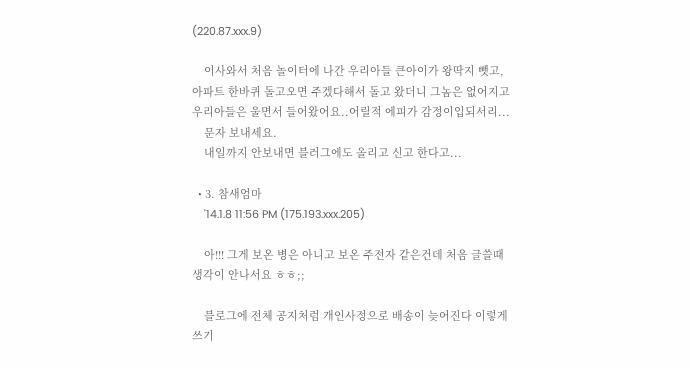(220.87.xxx.9)

    이사와서 처음 놀이터에 나간 우리아들 큰아이가 왕딱지 뺏고, 아파트 한바퀴 돌고오면 주겠다해서 돌고 왔더니 그놈은 없어지고 우리아들은 울면서 들어왔어요..어릴적 에피가 감정이입되서리...
    문자 보내세요.
    내일까지 안보내면 블러그에도 올리고 신고 한다고...

  • 3. 참새엄마
    '14.1.8 11:56 PM (175.193.xxx.205)

    아!!! 그게 보온 병은 아니고 보온 주전자 같은건데 처음 글쓸때 생각이 안나서요 ㅎㅎ;;

    블로그에 전체 공지처럼 개인사정으로 배송이 늦어진다 이렇게 쓰기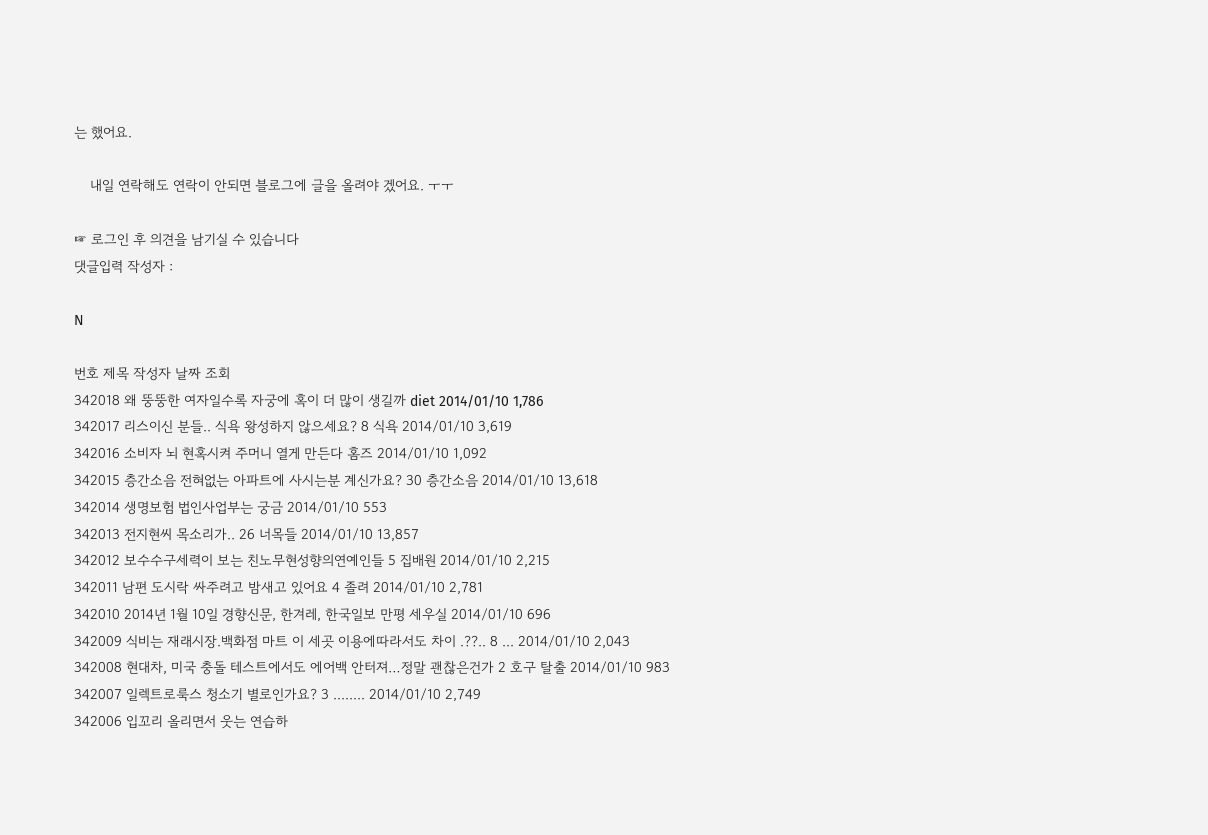는 했어요.

    내일 연락해도 연락이 안되면 블로그에 글을 올려야 겠어요. ㅜㅜ

☞ 로그인 후 의견을 남기실 수 있습니다
댓글입력 작성자 :

N

번호 제목 작성자 날짜 조회
342018 왜 뚱뚱한 여자일수록 자궁에 혹이 더 많이 생길까 diet 2014/01/10 1,786
342017 리스이신 분들.. 식욕 왕성하지 않으세요? 8 식욕 2014/01/10 3,619
342016 소비자 뇌 현혹시켜 주머니 열게 만든다 홈즈 2014/01/10 1,092
342015 층간소음 전혀없는 아파트에 사시는분 계신가요? 30 층간소음 2014/01/10 13,618
342014 생명보험 법인사업부는 궁금 2014/01/10 553
342013 전지현씨 목소리가.. 26 너목들 2014/01/10 13,857
342012 보수수구세력이 보는 친노무현성향의연예인들 5 집배원 2014/01/10 2,215
342011 남편 도시락 싸주려고 밤새고 있어요 4 졸려 2014/01/10 2,781
342010 2014년 1월 10일 경향신문, 한겨레, 한국일보 만평 세우실 2014/01/10 696
342009 식비는 재래시장.백화점 마트 이 세곳 이용에따라서도 차이 .??.. 8 ... 2014/01/10 2,043
342008 현대차, 미국 충돌 테스트에서도 에어백 안터져…정말 괜찮은건가 2 호구 탈출 2014/01/10 983
342007 일렉트로룩스 청소기 별로인가요? 3 ........ 2014/01/10 2,749
342006 입꼬리 올리면서 웃는 연습하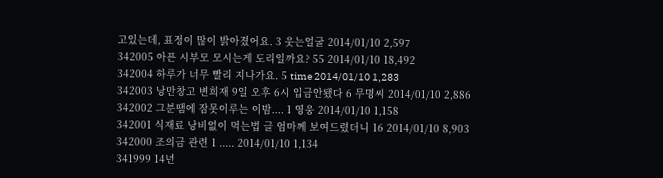고있는데, 표정이 많이 밝아졌어요. 3 웃는얼굴 2014/01/10 2,597
342005 아픈 시부모 모시는게 도리일까요? 55 2014/01/10 18,492
342004 하루가 너무 빨리 지나가요. 5 time 2014/01/10 1,283
342003 낭만창고 변희재 9일 오후 6시 입금안됐다 6 무명씨 2014/01/10 2,886
342002 그분땜에 잠못이루는 이밤.... 1 영웅 2014/01/10 1,158
342001 식재료 낭비없이 먹는법 글 엄마께 보여드렸더니 16 2014/01/10 8,903
342000 조의금 관련 1 ..... 2014/01/10 1,134
341999 14년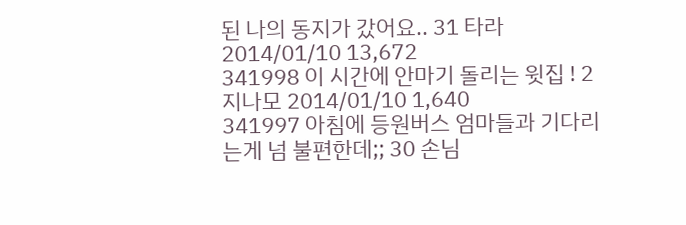된 나의 동지가 갔어요.. 31 타라 2014/01/10 13,672
341998 이 시간에 안마기 돌리는 윗집 ! 2 지나모 2014/01/10 1,640
341997 아침에 등원버스 엄마들과 기다리는게 넘 불편한데;; 30 손님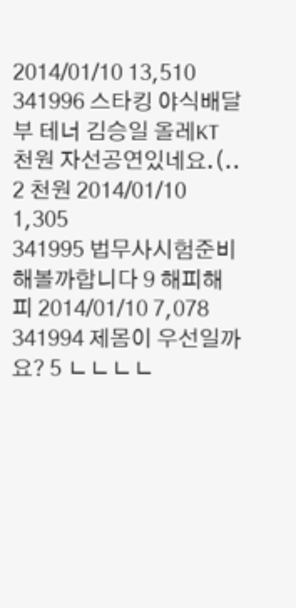2014/01/10 13,510
341996 스타킹 야식배달부 테너 김승일 올레KT 천원 자선공연있네요.(.. 2 천원 2014/01/10 1,305
341995 법무사시험준비해볼까합니다 9 해피해피 2014/01/10 7,078
341994 제몸이 우선일까요? 5 ㄴㄴㄴㄴ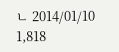ㄴ 2014/01/10 1,818